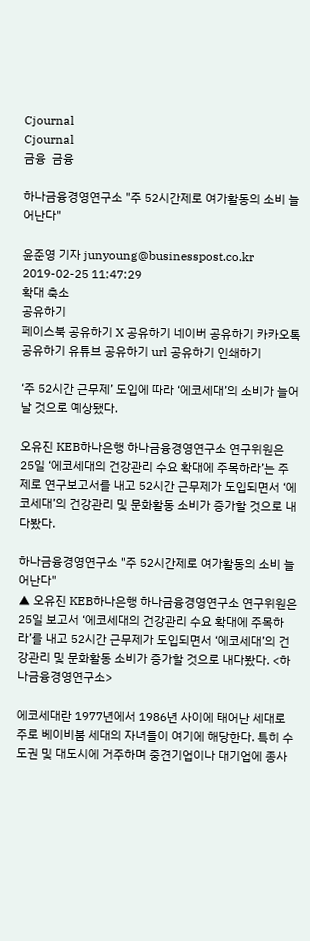Cjournal
Cjournal
금융  금융

하나금융경영연구소 "주 52시간제로 여가활동의 소비 늘어난다"

윤준영 기자 junyoung@businesspost.co.kr 2019-02-25 11:47:29
확대 축소
공유하기
페이스북 공유하기 X 공유하기 네이버 공유하기 카카오톡 공유하기 유튜브 공유하기 url 공유하기 인쇄하기

‘주 52시간 근무제’ 도입에 따라 ‘에코세대’의 소비가 늘어날 것으로 예상됐다.

오유진 KEB하나은행 하나금융경영연구소 연구위원은 25일 ‘에코세대의 건강관리 수요 확대에 주목하라’는 주제로 연구보고서를 내고 52시간 근무제가 도입되면서 ‘에코세대’의 건강관리 및 문화활동 소비가 증가할 것으로 내다봤다.

하나금융경영연구소 "주 52시간제로 여가활동의 소비 늘어난다"
▲ 오유진 KEB하나은행 하나금융경영연구소 연구위원은 25일 보고서 ‘에코세대의 건강관리 수요 확대에 주목하라’를 내고 52시간 근무제가 도입되면서 ‘에코세대’의 건강관리 및 문화활동 소비가 증가할 것으로 내다봤다. <하나금융경영연구소>

에코세대란 1977년에서 1986년 사이에 태어난 세대로 주로 베이비붐 세대의 자녀들이 여기에 해당한다. 특히 수도권 및 대도시에 거주하며 중견기업이나 대기업에 종사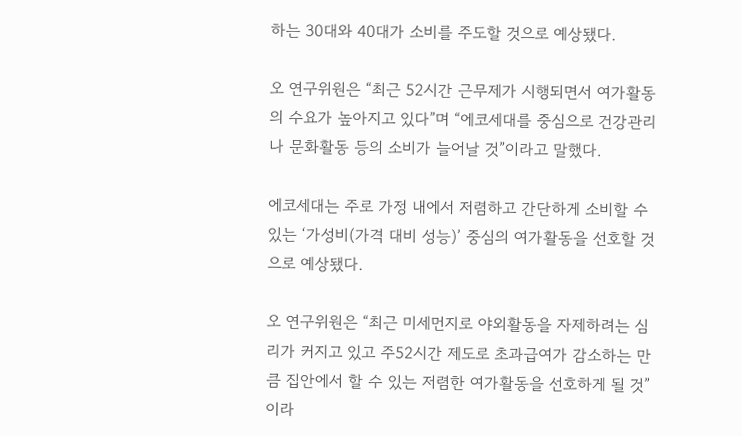하는 30대와 40대가 소비를 주도할 것으로 예상됐다.

오 연구위원은 “최근 52시간 근무제가 시행되면서 여가활동의 수요가 높아지고 있다”며 “에코세대를 중심으로 건강관리나 문화활동 등의 소비가 늘어날 것”이라고 말했다.

에코세대는 주로 가정 내에서 저렴하고 간단하게 소비할 수 있는 ‘가성비(가격 대비 성능)’ 중심의 여가활동을 선호할 것으로 예상됐다.

오 연구위원은 “최근 미세먼지로 야외활동을 자제하려는 심리가 커지고 있고 주52시간 제도로 초과급여가 감소하는 만큼 집안에서 할 수 있는 저렴한 여가활동을 선호하게 될 것”이라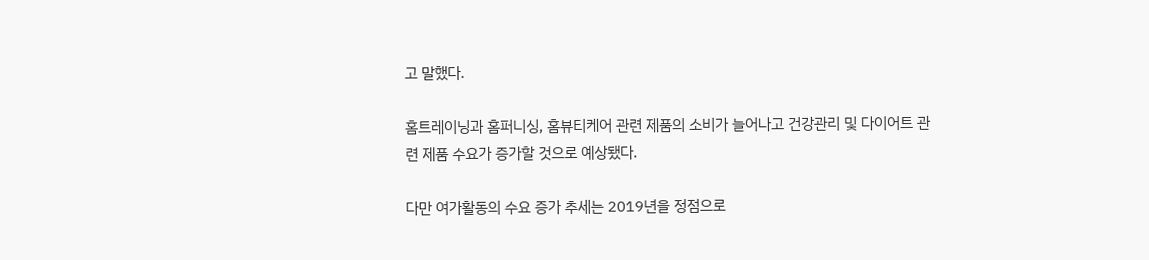고 말했다.

홈트레이닝과 홈퍼니싱, 홈뷰티케어 관련 제품의 소비가 늘어나고 건강관리 및 다이어트 관련 제품 수요가 증가할 것으로 예상됐다.

다만 여가활동의 수요 증가 추세는 2019년을 정점으로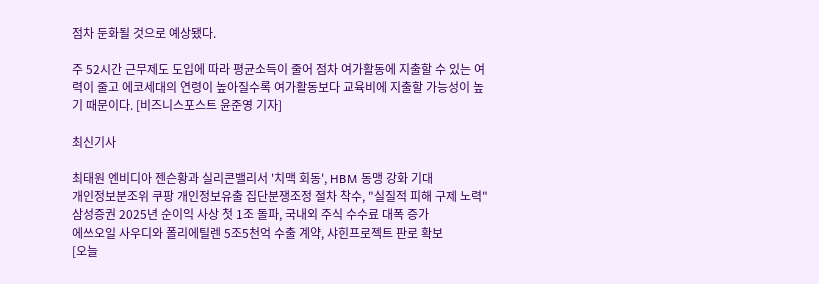점차 둔화될 것으로 예상됐다.

주 52시간 근무제도 도입에 따라 평균소득이 줄어 점차 여가활동에 지출할 수 있는 여력이 줄고 에코세대의 연령이 높아질수록 여가활동보다 교육비에 지출할 가능성이 높기 때문이다. [비즈니스포스트 윤준영 기자]

최신기사

최태원 엔비디아 젠슨황과 실리콘밸리서 '치맥 회동', HBM 동맹 강화 기대
개인정보분조위 쿠팡 개인정보유출 집단분쟁조정 절차 착수, "실질적 피해 구제 노력"
삼성증권 2025년 순이익 사상 첫 1조 돌파, 국내외 주식 수수료 대폭 증가
에쓰오일 사우디와 폴리에틸렌 5조5천억 수출 계약, 샤힌프로젝트 판로 확보
[오늘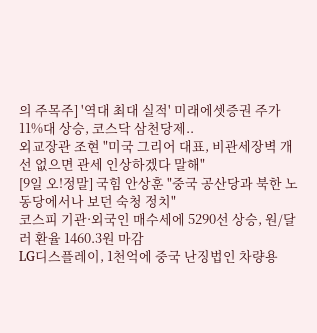의 주목주] '역대 최대 실적' 미래에셋증권 주가 11%대 상승, 코스닥 삼천당제..
외교장관 조현 "미국 그리어 대표, 비관세장벽 개선 없으면 관세 인상하겠다 말해"
[9일 오!정말] 국힘 안상훈 "중국 공산당과 북한 노동당에서나 보던 숙청 정치"
코스피 기관·외국인 매수세에 5290선 상승, 원/달러 환율 1460.3원 마감
LG디스플레이, 1천억에 중국 난징법인 차량용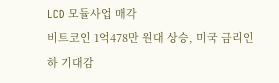LCD 모듈사업 매각
비트코인 1억478만 원대 상승, 미국 금리인하 기대감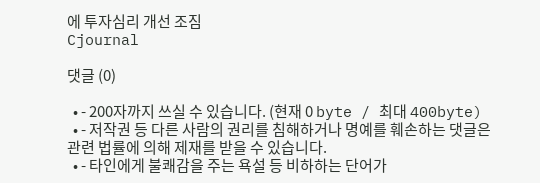에 투자심리 개선 조짐
Cjournal

댓글 (0)

  • - 200자까지 쓰실 수 있습니다. (현재 0 byte / 최대 400byte)
  • - 저작권 등 다른 사람의 권리를 침해하거나 명예를 훼손하는 댓글은 관련 법률에 의해 제재를 받을 수 있습니다.
  • - 타인에게 불쾌감을 주는 욕설 등 비하하는 단어가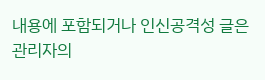내용에 포함되거나 인신공격성 글은 관리자의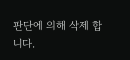판단에 의해 삭제 합니다.